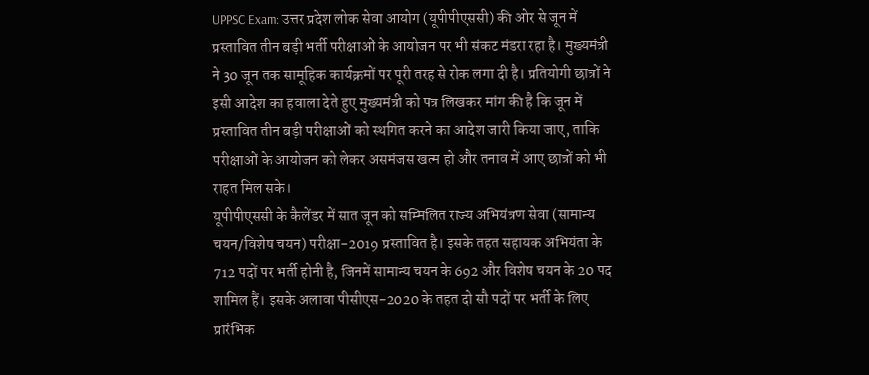UPPSC Exam: उत्तर प्रदेश लोक सेवा आयोग (यूपीपीएससी) की ओर से जून में प्रस्तावित तीन बड़ी भर्ती परीक्षाओं के आयोजन पर भी संकट मंडरा रहा है। मुख्यमंत्री ने 30 जून तक सामूहिक कार्यक्रमों पर पूरी तरह से रोक लगा दी है। प्रतियोगी छात्रों ने इसी आदेश का हवाला देते हुए मुख्यमंत्री को पत्र लिखकर मांग की है कि जून में प्रस्तावित तीन बड़ी परीक्षाओं को स्थगित करने का आदेश जारी किया जाए, ताकि परीक्षाओं के आयोजन को लेकर असमंजस खत्म हो और तनाव में आए छात्रों को भी राहत मिल सके।
यूपीपीएससी के कैलेंडर में सात जून को सम्मिलित राज्य अभियंत्रण सेवा (सामान्य चयन/विशेष चयन) परीक्षा-2019 प्रस्तावित है। इसके तहत सहायक अभियंता के 712 पदों पर भर्ती होनी है, जिनमें सामान्य चयन के 692 और विशेष चयन के 20 पद शामिल हैं। इसके अलावा पीसीएस-2020 के तहत दो सौ पदों पर भर्ती के लिए प्रारंभिक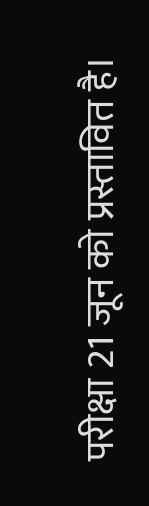परीक्षा 21 जून को प्रस्तावित है।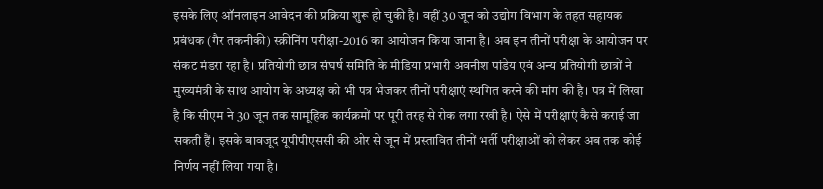इसके लिए ऑनलाइन आवेदन की प्रक्रिया शुरू हो चुकी है। वहीं 30 जून को उद्योग विभाग के तहत सहायक प्रबंधक (गैर तकनीकी) स्क्रीनिंग परीक्षा-2016 का आयोजन किया जाना है। अब इन तीनों परीक्षा के आयोजन पर संकट मंडरा रहा है। प्रतियोगी छात्र संघर्ष समिति के मीडिया प्रभारी अवनीश पांडेय एवं अन्य प्रतियोगी छात्रों ने मुख्यमंत्री के साथ आयोग के अध्यक्ष को भी पत्र भेजकर तीनों परीक्षाएं स्थगित करने की मांग की है। पत्र में लिखा है कि सीएम ने 30 जून तक सामूहिक कार्यक्रमों पर पूरी तरह से रोक लगा रखी है। ऐसे में परीक्षाएं कैसे कराई जा सकती हैं। इसके बावजूद यूपीपीएससी की ओर से जून में प्रस्तावित तीनों भर्ती परीक्षाओं को लेकर अब तक कोई निर्णय नहीं लिया गया है।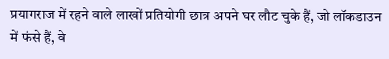प्रयागराज में रहने वाले लाखों प्रतियोगी छात्र अपने घर लौट चुके हैं, जो लॉकडाउन में फंसे हैं, वे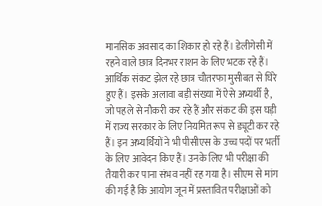मानसिक अवसाद का शिकार हो रहे हैं। डेलीगेसी में रहने वाले छात्र दिनभर राशन के लिए भटक रहे हैं। आर्थिक संकट झेल रहे छात्र चौतरफा मुसीबत से घिरे हुए हैं। इसके अलावा बड़ी संख्या में ऐसे अभ्यर्थी है, जो पहले से नौकरी कर रहे हैं और संकट की इस घड़ी में राज्य सरकार के लिए नियमित रूप से ड्यूटी कर रहे हैं। इन अभ्यर्थियों ने भी पीसीएस के उच्च पदों पर भर्ती के लिए आवेदन किए हैं। उनके लिए भी परीक्षा की तैयारी कर पाना संभव नहीं रह गया है। सीएम से मांग की गई है कि आयोग जून में प्रस्तावित परीक्षाओं को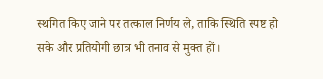स्थगित किए जाने पर तत्काल निर्णय ले, ताकि स्थिति स्पष्ट हो सके और प्रतियोगी छात्र भी तनाव से मुक्त हों।